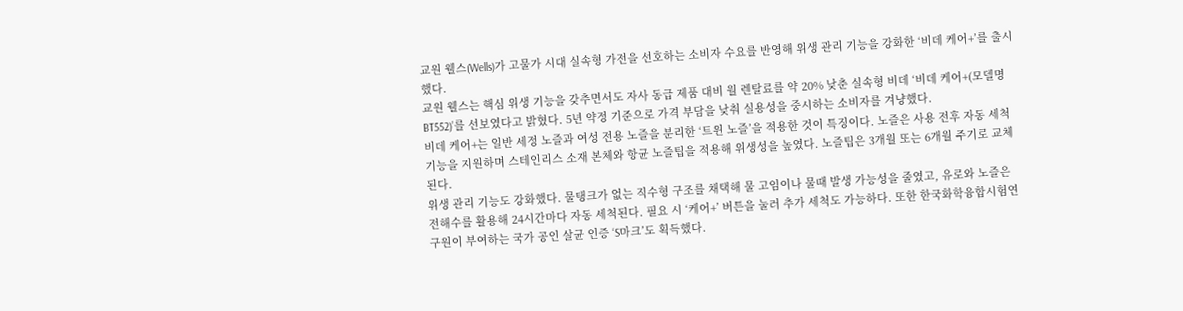교원 웰스(Wells)가 고물가 시대 실속형 가전을 선호하는 소비자 수요를 반영해 위생 관리 기능을 강화한 ‘비데 케어+’를 출시했다.
교원 웰스는 핵심 위생 기능을 갖추면서도 자사 동급 제품 대비 월 렌탈료를 약 20% 낮춘 실속형 비데 ‘비데 케어+(모델명 BT552)’를 선보였다고 밝혔다. 5년 약정 기준으로 가격 부담을 낮춰 실용성을 중시하는 소비자를 겨냥했다.
비데 케어+는 일반 세정 노즐과 여성 전용 노즐을 분리한 ‘트윈 노즐’을 적용한 것이 특징이다. 노즐은 사용 전후 자동 세척 기능을 지원하며 스테인리스 소재 본체와 항균 노즐팁을 적용해 위생성을 높였다. 노즐팁은 3개월 또는 6개월 주기로 교체된다.
위생 관리 기능도 강화했다. 물탱크가 없는 직수형 구조를 채택해 물 고임이나 물때 발생 가능성을 줄였고, 유로와 노즐은 전해수를 활용해 24시간마다 자동 세척된다. 필요 시 ‘케어+’ 버튼을 눌러 추가 세척도 가능하다. 또한 한국화학융합시험연구원이 부여하는 국가 공인 살균 인증 ‘S마크’도 획득했다.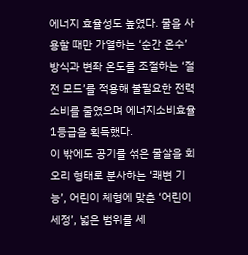에너지 효율성도 높였다. 물을 사용할 때만 가열하는 ‘순간 온수’ 방식과 변좌 온도를 조절하는 ‘절전 모드’를 적용해 불필요한 전력 소비를 줄였으며 에너지소비효율 1등급을 획득했다.
이 밖에도 공기를 섞은 물살을 회오리 형태로 분사하는 ‘쾌변 기능’, 어린이 체형에 맞춘 ‘어린이 세정’, 넓은 범위를 세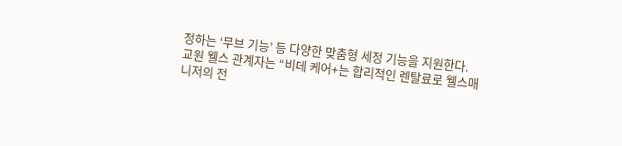정하는 ‘무브 기능’ 등 다양한 맞춤형 세정 기능을 지원한다.
교원 웰스 관계자는 “비데 케어+는 합리적인 렌탈료로 웰스매니저의 전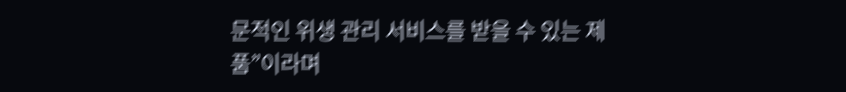문적인 위생 관리 서비스를 받을 수 있는 제품”이라며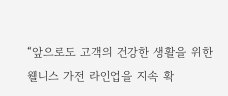“앞으로도 고객의 건강한 생활을 위한 웰니스 가전 라인업을 지속 확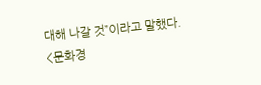대해 나갈 것”이라고 말했다.
<문화경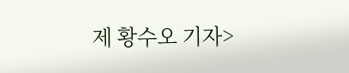제 황수오 기자>